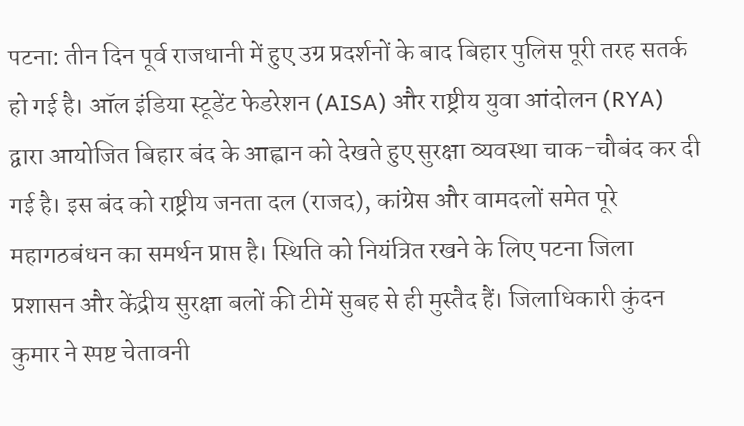पटना: तीन दिन पूर्व राजधानी में हुए उग्र प्रदर्शनों के बाद बिहार पुलिस पूरी तरह सतर्क हो गई है। ऑल इंडिया स्टूडेंट फेडरेशन (AISA) और राष्ट्रीय युवा आंदोलन (RYA) द्वारा आयोजित बिहार बंद के आह्वान को देखते हुए सुरक्षा व्यवस्था चाक-चौबंद कर दी गई है। इस बंद को राष्ट्रीय जनता दल (राजद), कांग्रेस और वामदलों समेत पूरे महागठबंधन का समर्थन प्राप्त है। स्थिति को नियंत्रित रखने के लिए पटना जिला प्रशासन और केंद्रीय सुरक्षा बलों की टीमें सुबह से ही मुस्तैद हैं। जिलाधिकारी कुंदन कुमार ने स्पष्ट चेतावनी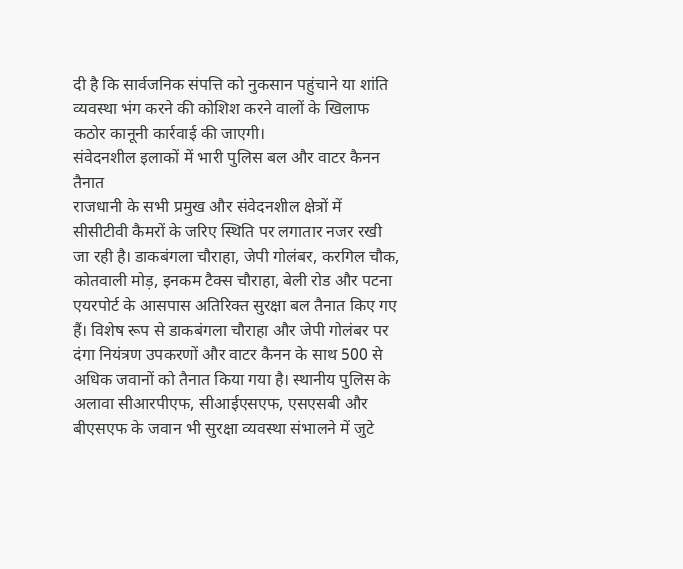दी है कि सार्वजनिक संपत्ति को नुकसान पहुंचाने या शांति व्यवस्था भंग करने की कोशिश करने वालों के खिलाफ कठोर कानूनी कार्रवाई की जाएगी।
संवेदनशील इलाकों में भारी पुलिस बल और वाटर कैनन तैनात
राजधानी के सभी प्रमुख और संवेदनशील क्षेत्रों में सीसीटीवी कैमरों के जरिए स्थिति पर लगातार नजर रखी जा रही है। डाकबंगला चौराहा, जेपी गोलंबर, करगिल चौक, कोतवाली मोड़, इनकम टैक्स चौराहा, बेली रोड और पटना एयरपोर्ट के आसपास अतिरिक्त सुरक्षा बल तैनात किए गए हैं। विशेष रूप से डाकबंगला चौराहा और जेपी गोलंबर पर दंगा नियंत्रण उपकरणों और वाटर कैनन के साथ 500 से अधिक जवानों को तैनात किया गया है। स्थानीय पुलिस के अलावा सीआरपीएफ, सीआईएसएफ, एसएसबी और बीएसएफ के जवान भी सुरक्षा व्यवस्था संभालने में जुटे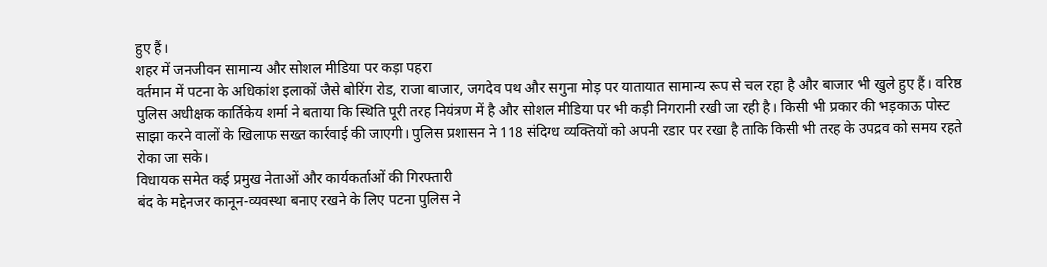हुए हैं।
शहर में जनजीवन सामान्य और सोशल मीडिया पर कड़ा पहरा
वर्तमान में पटना के अधिकांश इलाकों जैसे बोरिंग रोड, राजा बाजार, जगदेव पथ और सगुना मोड़ पर यातायात सामान्य रूप से चल रहा है और बाजार भी खुले हुए हैं। वरिष्ठ पुलिस अधीक्षक कार्तिकेय शर्मा ने बताया कि स्थिति पूरी तरह नियंत्रण में है और सोशल मीडिया पर भी कड़ी निगरानी रखी जा रही है। किसी भी प्रकार की भड़काऊ पोस्ट साझा करने वालों के खिलाफ सख्त कार्रवाई की जाएगी। पुलिस प्रशासन ने 118 संदिग्ध व्यक्तियों को अपनी रडार पर रखा है ताकि किसी भी तरह के उपद्रव को समय रहते रोका जा सके।
विधायक समेत कई प्रमुख नेताओं और कार्यकर्ताओं की गिरफ्तारी
बंद के मद्देनजर कानून-व्यवस्था बनाए रखने के लिए पटना पुलिस ने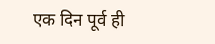एक दिन पूर्व ही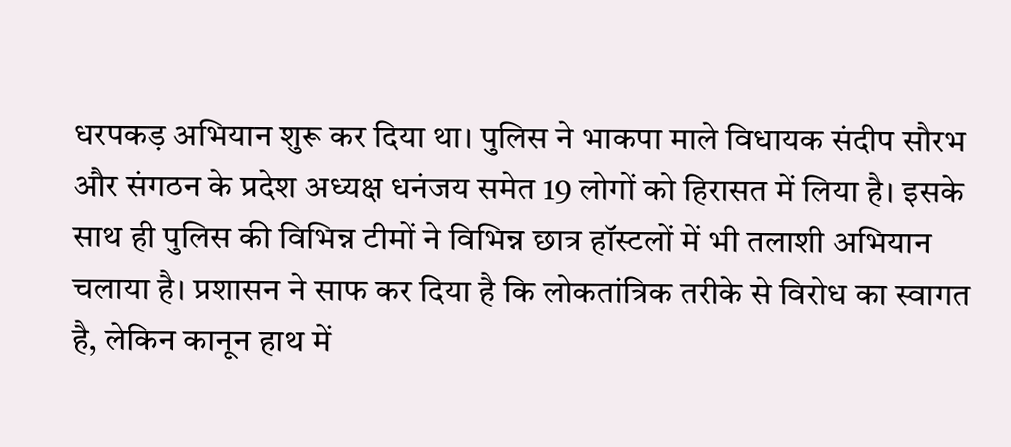धरपकड़ अभियान शुरू कर दिया था। पुलिस ने भाकपा माले विधायक संदीप सौरभ और संगठन के प्रदेश अध्यक्ष धनंजय समेत 19 लोगों को हिरासत में लिया है। इसके साथ ही पुलिस की विभिन्न टीमों ने विभिन्न छात्र हॉस्टलों में भी तलाशी अभियान चलाया है। प्रशासन ने साफ कर दिया है कि लोकतांत्रिक तरीके से विरोध का स्वागत है, लेकिन कानून हाथ में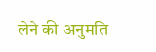लेने की अनुमति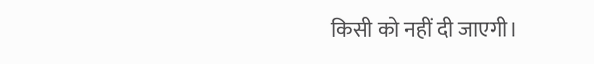किसी को नहीं दी जाएगी।